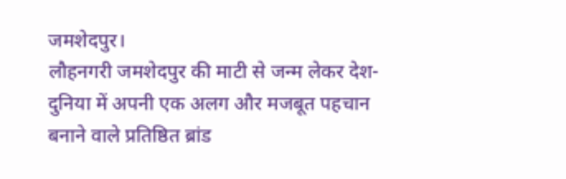जमशेदपुर।
लौहनगरी जमशेदपुर की माटी से जन्म लेकर देश-दुनिया में अपनी एक अलग और मजबूत पहचान बनाने वाले प्रतिष्ठित ब्रांड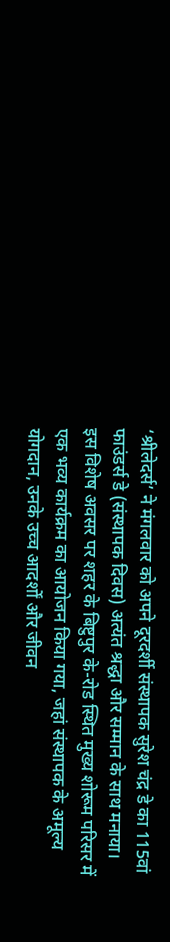‘श्रीलेदर्स’ ने मंगलवार को अपने दूरदर्शी संस्थापक सुरेश चंद्र डे का 115वां फाउंडर्स डे (संस्थापक दिवस) अत्यंत श्रद्धा और सम्मान के साथ मनाया। इस विशेष अवसर पर शहर के बिष्टुपुर के-रोड स्थित मुख्य शोरूम परिसर में एक भव्य कार्यक्रम का आयोजन किया गया, जहां संस्थापक के अमूल्य योगदान, उनके उच्च आदर्शों और जीवन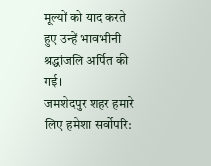मूल्यों को याद करते हुए उन्हें भावभीनी श्रद्धांजलि अर्पित की गई।
जमशेदपुर शहर हमारे लिए हमेशा सर्वोपरि: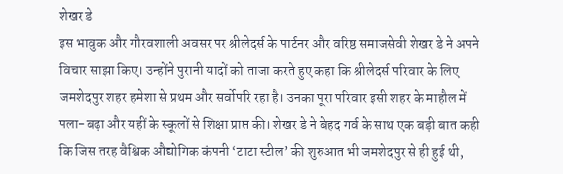शेखर डे
इस भावुक और गौरवशाली अवसर पर श्रीलेदर्स के पार्टनर और वरिष्ठ समाजसेवी शेखर डे ने अपने विचार साझा किए। उन्होंने पुरानी यादों को ताजा करते हुए कहा कि श्रीलेदर्स परिवार के लिए जमशेदपुर शहर हमेशा से प्रथम और सर्वोपरि रहा है। उनका पूरा परिवार इसी शहर के माहौल में पला-बढ़ा और यहीं के स्कूलों से शिक्षा प्राप्त की। शेखर डे ने बेहद गर्व के साथ एक बड़ी बात कही कि जिस तरह वैश्विक औद्योगिक कंपनी ‘टाटा स्टील’ की शुरुआत भी जमशेदपुर से ही हुई थी,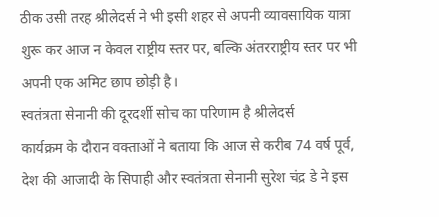ठीक उसी तरह श्रीलेदर्स ने भी इसी शहर से अपनी व्यावसायिक यात्रा शुरू कर आज न केवल राष्ट्रीय स्तर पर, बल्कि अंतरराष्ट्रीय स्तर पर भी अपनी एक अमिट छाप छोड़ी है।
स्वतंत्रता सेनानी की दूरदर्शी सोच का परिणाम है श्रीलेदर्स
कार्यक्रम के दौरान वक्ताओं ने बताया कि आज से करीब 74 वर्ष पूर्व, देश की आजादी के सिपाही और स्वतंत्रता सेनानी सुरेश चंद्र डे ने इस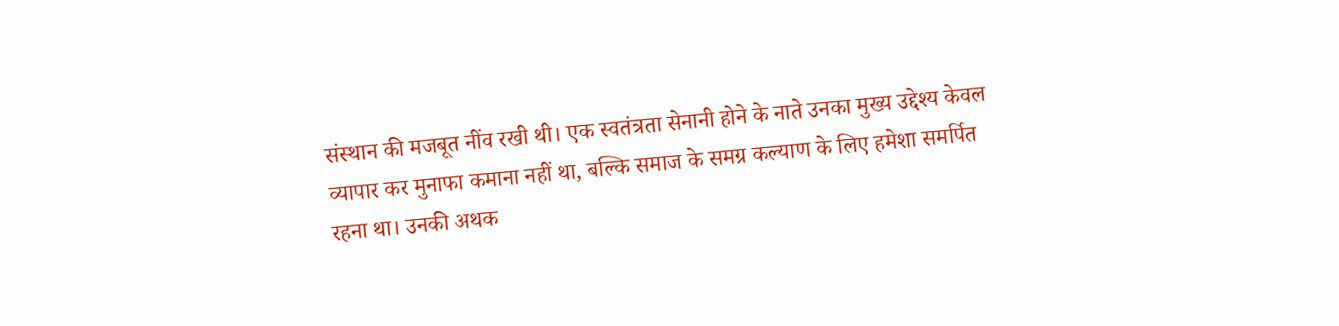संस्थान की मजबूत नींव रखी थी। एक स्वतंत्रता सेनानी होने के नाते उनका मुख्य उद्देश्य केवल व्यापार कर मुनाफा कमाना नहीं था, बल्कि समाज के समग्र कल्याण के लिए हमेशा समर्पित रहना था। उनकी अथक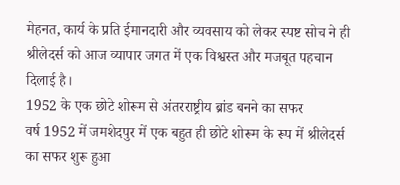मेहनत, कार्य के प्रति ईमानदारी और व्यवसाय को लेकर स्पष्ट सोच ने ही श्रीलेदर्स को आज व्यापार जगत में एक विश्वस्त और मजबूत पहचान दिलाई है।
1952 के एक छोटे शोरूम से अंतरराष्ट्रीय ब्रांड बनने का सफर
वर्ष 1952 में जमशेदपुर में एक बहुत ही छोटे शोरूम के रूप में श्रीलेदर्स का सफर शुरू हुआ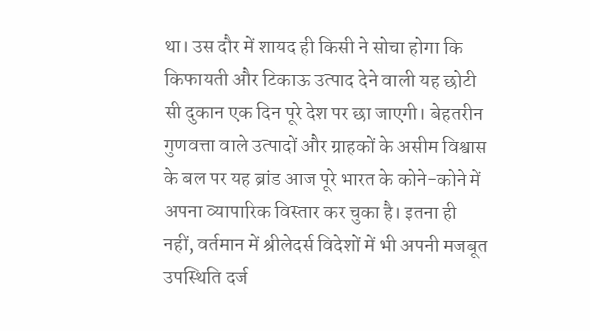था। उस दौर में शायद ही किसी ने सोचा होगा कि किफायती और टिकाऊ उत्पाद देने वाली यह छोटी सी दुकान एक दिन पूरे देश पर छा जाएगी। बेहतरीन गुणवत्ता वाले उत्पादों और ग्राहकों के असीम विश्वास के बल पर यह ब्रांड आज पूरे भारत के कोने-कोने में अपना व्यापारिक विस्तार कर चुका है। इतना ही नहीं, वर्तमान में श्रीलेदर्स विदेशों में भी अपनी मजबूत उपस्थिति दर्ज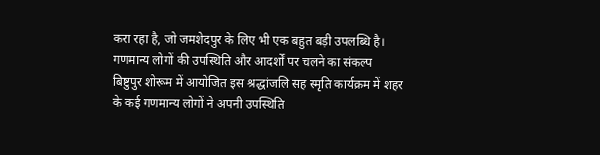करा रहा है, जो जमशेदपुर के लिए भी एक बहुत बड़ी उपलब्धि है।
गणमान्य लोगों की उपस्थिति और आदर्शों पर चलने का संकल्प
बिष्टुपुर शोरूम में आयोजित इस श्रद्धांजलि सह स्मृति कार्यक्रम में शहर के कई गणमान्य लोगों ने अपनी उपस्थिति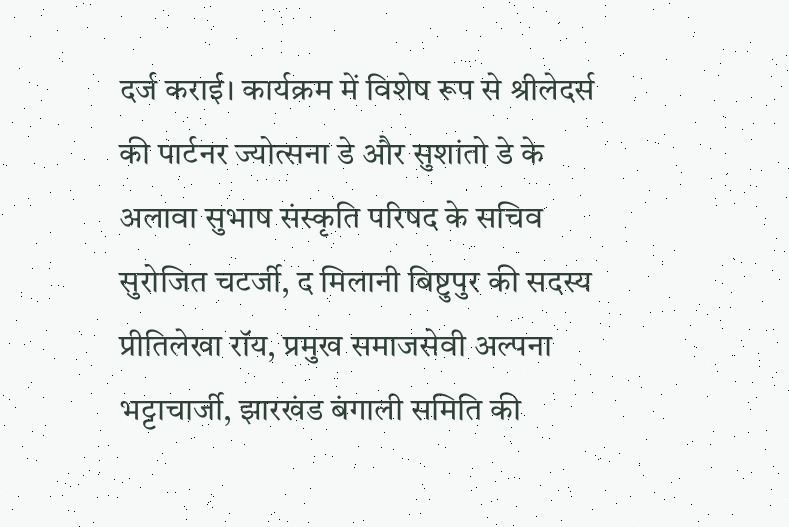दर्ज कराई। कार्यक्रम में विशेष रूप से श्रीलेदर्स की पार्टनर ज्योत्सना डे और सुशांतो डे के अलावा सुभाष संस्कृति परिषद के सचिव सुरोजित चटर्जी, द मिलानी बिष्टुपुर की सदस्य प्रीतिलेखा रॉय, प्रमुख समाजसेवी अल्पना भट्टाचार्जी, झारखंड बंगाली समिति की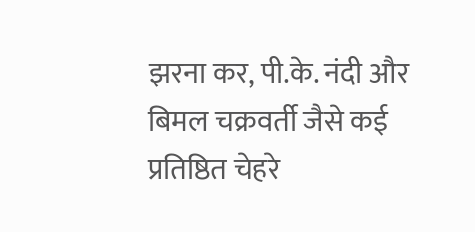झरना कर, पी.के. नंदी और बिमल चक्रवर्ती जैसे कई प्रतिष्ठित चेहरे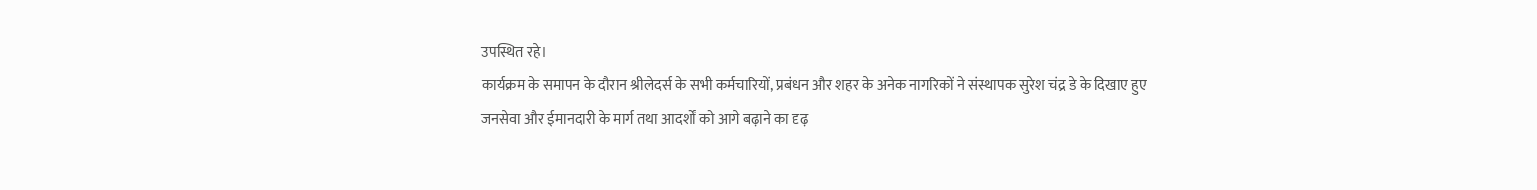उपस्थित रहे।
कार्यक्रम के समापन के दौरान श्रीलेदर्स के सभी कर्मचारियों, प्रबंधन और शहर के अनेक नागरिकों ने संस्थापक सुरेश चंद्र डे के दिखाए हुए जनसेवा और ईमानदारी के मार्ग तथा आदर्शों को आगे बढ़ाने का दृढ़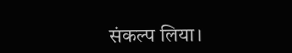संकल्प लिया।